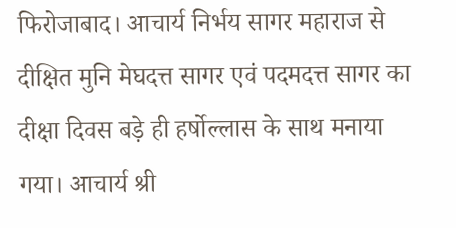फिरोजाबाद। आचार्य निर्भय सागर महाराज से दीक्षित मुनि मेघदत्त सागर एवं पदमदत्त सागर का दीक्षा दिवस बड़े ही हर्षोल्लास के साथ मनाया गया। आचार्य श्री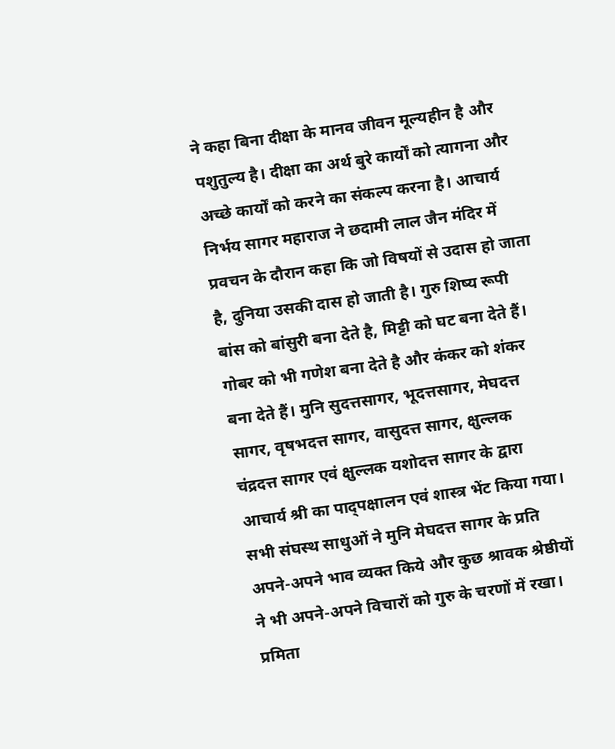ने कहा बिना दीक्षा के मानव जीवन मूल्यहीन है और पशुतुल्य है। दीक्षा का अर्थ बुरे कार्यों को त्यागना और अच्छे कार्यों को करने का संकल्प करना है। आचार्य निर्भय सागर महाराज ने छदामी लाल जैन मंदिर में प्रवचन के दौरान कहा कि जो विषयों से उदास हो जाता है, दुनिया उसकी दास हो जाती है। गुरु शिष्य रूपी बांस को बांसुरी बना देते है, मिट्टी को घट बना देते हैं। गोबर को भी गणेश बना देते है और कंकर को शंकर बना देते हैं। मुनि सुदत्तसागर, भूदत्तसागर, मेघदत्त सागर, वृषभदत्त सागर, वासुदत्त सागर, क्षुल्लक चंद्रदत्त सागर एवं क्षुल्लक यशोदत्त सागर के द्वारा आचार्य श्री का पाद्पक्षालन एवं शास्त्र भेंट किया गया। सभी संघस्थ साधुओं ने मुनि मेघदत्त सागर के प्रति अपने-अपने भाव व्यक्त किये और कुछ श्रावक श्रेष्ठीयों ने भी अपने-अपने विचारों को गुरु के चरणों में रखा। प्रमिता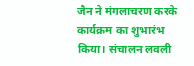जैन ने मंगलाचरण करके कार्यक्रम का शुभारंभ किया। संचालन लवली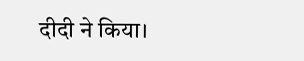दीदी ने किया।